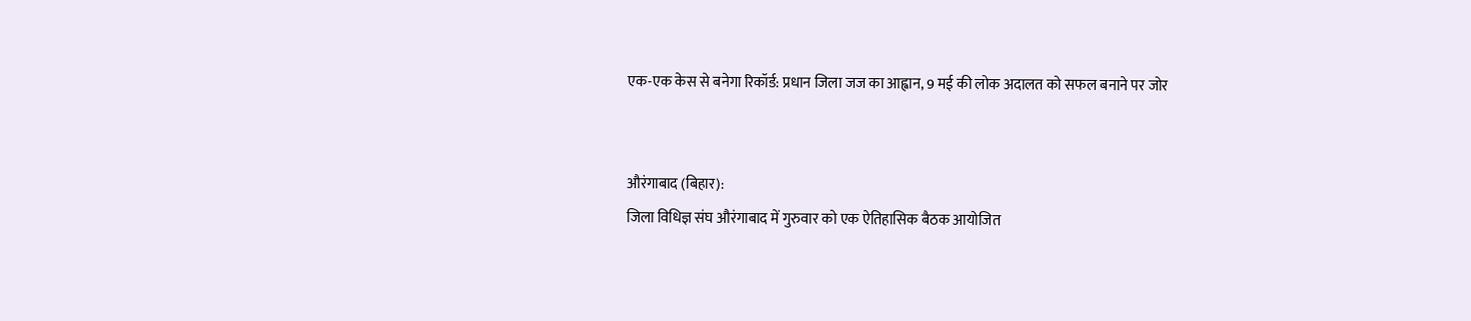एक-एक केस से बनेगा रिकॉर्ड: प्रधान जिला जज का आह्वान, 9 मई की लोक अदालत को सफल बनाने पर जोर


औरंगाबाद (बिहार):
जिला विधिज्ञ संघ औरंगाबाद में गुरुवार को एक ऐतिहासिक बैठक आयोजित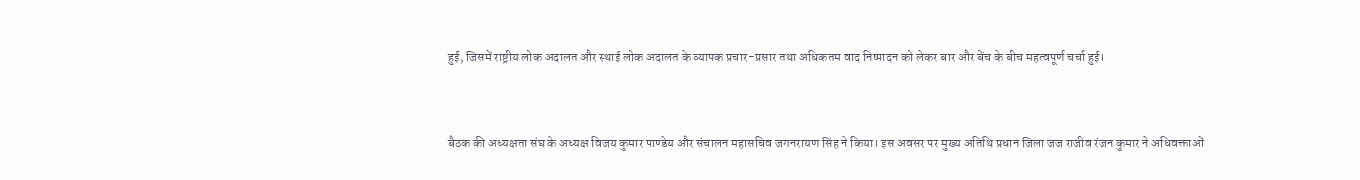हुई, जिसमें राष्ट्रीय लोक अदालत और स्थाई लोक अदालत के व्यापक प्रचार-प्रसार तथा अधिकतम वाद निष्पादन को लेकर बार और बेंच के बीच महत्वपूर्ण चर्चा हुई।


बैठक की अध्यक्षता संघ के अध्यक्ष विजय कुमार पाण्डेय और संचालन महासचिव जगनरायण सिंह ने किया। इस अवसर पर मुख्य अतिथि प्रधान जिला जज राजीव रंजन कुमार ने अधिवक्ताओं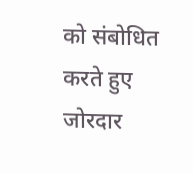को संबोधित करते हुए जोरदार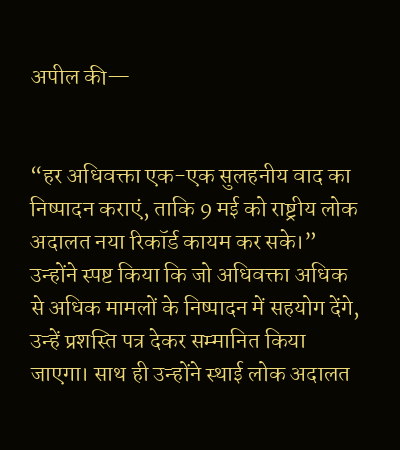अपील की—


“हर अधिवक्ता एक-एक सुलहनीय वाद का निष्पादन कराएं, ताकि 9 मई को राष्ट्रीय लोक अदालत नया रिकॉर्ड कायम कर सके।”
उन्होंने स्पष्ट किया कि जो अधिवक्ता अधिक से अधिक मामलों के निष्पादन में सहयोग देंगे, उन्हें प्रशस्ति पत्र देकर सम्मानित किया जाएगा। साथ ही उन्होंने स्थाई लोक अदालत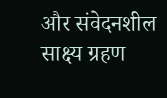और संवेदनशील साक्ष्य ग्रहण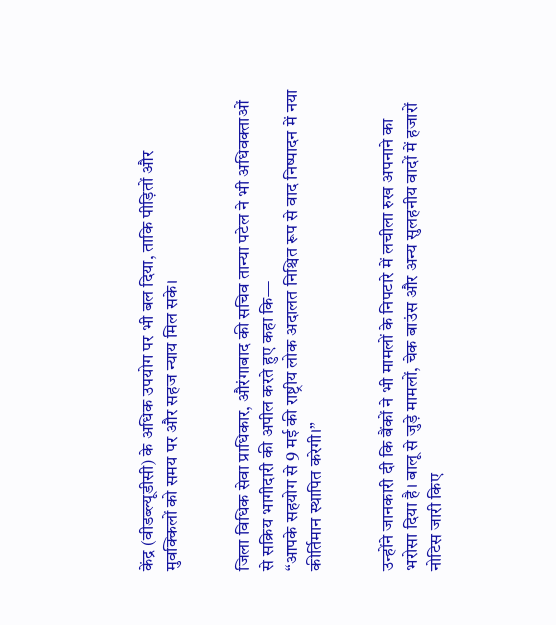केंद्र (वीडब्ल्यूडीसी) के अधिक उपयोग पर भी बल दिया, ताकि पीड़ितों और मुवक्किलों को समय पर और सहज न्याय मिल सके।


जिला विधिक सेवा प्राधिकार, औरंगाबाद की सचिव तान्या पटेल ने भी अधिवक्ताओं से सक्रिय भागीदारी की अपील करते हुए कहा कि—
“आपके सहयोग से 9 मई की राष्ट्रीय लोक अदालत निश्चित रूप से वाद निष्पादन में नया कीर्तिमान स्थापित करेगी।”


उन्होंने जानकारी दी कि बैंकों ने भी मामलों के निपटारे में लचीला रुख अपनाने का भरोसा दिया है। बालू से जुड़े मामलों, चेक बाउंस और अन्य सुलहनीय वादों में हजारों नोटिस जारी किए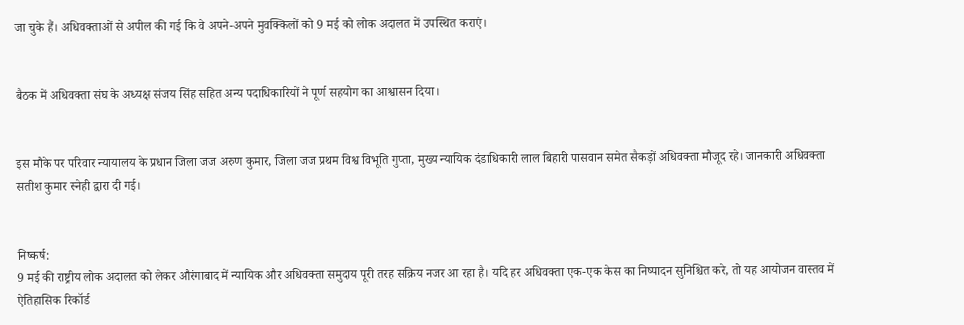जा चुके हैं। अधिवक्ताओं से अपील की गई कि वे अपने-अपने मुवक्किलों को 9 मई को लोक अदालत में उपस्थित कराएं।


बैठक में अधिवक्ता संघ के अध्यक्ष संजय सिंह सहित अन्य पदाधिकारियों ने पूर्ण सहयोग का आश्वासन दिया।


इस मौके पर परिवार न्यायालय के प्रधान जिला जज अरुण कुमार, जिला जज प्रथम विश्व विभूति गुप्ता, मुख्य न्यायिक दंडाधिकारी लाल बिहारी पासवान समेत सैकड़ों अधिवक्ता मौजूद रहे। जानकारी अधिवक्ता सतीश कुमार स्नेही द्वारा दी गई।


निष्कर्ष:
9 मई की राष्ट्रीय लोक अदालत को लेकर औरंगाबाद में न्यायिक और अधिवक्ता समुदाय पूरी तरह सक्रिय नजर आ रहा है। यदि हर अधिवक्ता एक-एक केस का निष्पादन सुनिश्चित करे, तो यह आयोजन वास्तव में ऐतिहासिक रिकॉर्ड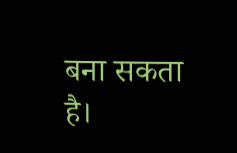बना सकता है।